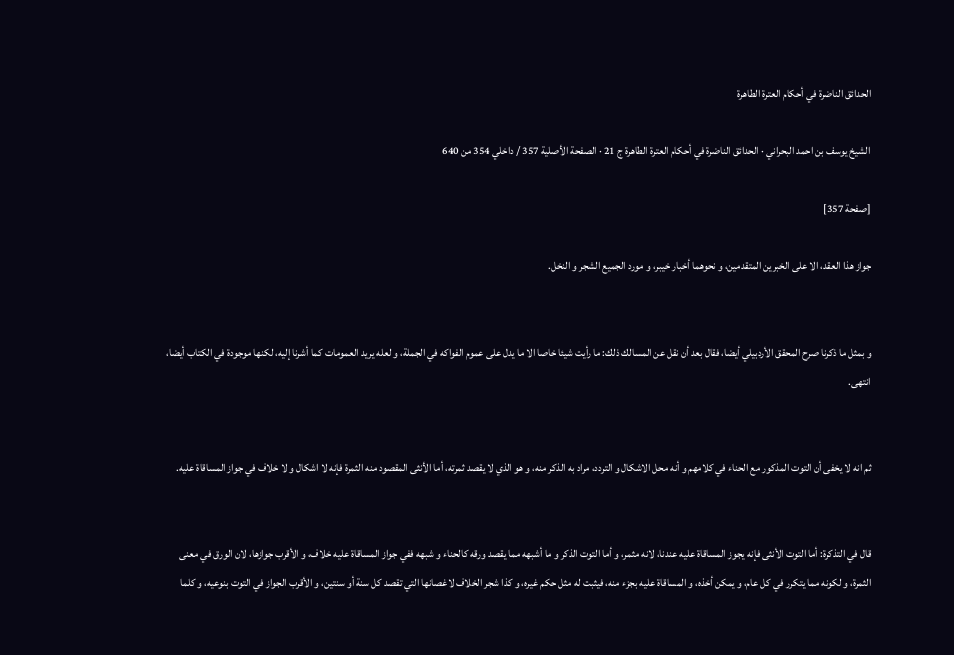الحدائق الناضرة في أحكام العترة الطاهرة

الشيخ يوسف بن احمد البحراني · الحدائق الناضرة في أحكام العترة الطاهرة ج 21 · الصفحة الأصلية 357 / داخلي 354 من 640

[صفحة 357]

جواز هذا العقد، الا على الخبرين المتقدمين، و نحوهما أخبار خيبر، و مورد الجميع الشجر و النخل.


و بمثل ما ذكرنا صرح المحقق الأردبيلي أيضا، فقال بعد أن نقل عن المسالك ذلك: ما رأيت شيئا خاصا الا ما يدل على عموم الفواكه في الجملة، و لعله يريد العمومات كما أشرنا إليه، لكنها موجودة في الكتاب أيضا، انتهى.


ثم انه لا يخفى أن التوت المذكور مع الحناء في كلامهم و أنه محل الاشكال و التردد، مراد به الذكر منه، و هو الذي لا يقصد ثمرته، أما الأنثى المقصود منه الثمرة فإنه لا اشكال و لا خلاف في جواز المساقاة عليه.


قال في التذكرة: أما التوت الأنثى فإنه يجوز المساقاة عليه عندنا، لانه مثمر، و أما التوت الذكر و ما أشبهه مما يقصد ورقه كالحناء و شبهه ففي جواز المساقاة عليه خلاف، و الأقرب جوازها، لان الورق في معنى الثمرة، و لكونه مما يتكرر في كل عام، و يمكن أخذه، و المساقاة عليه بجزء منه، فيثبت له مثل حكم غيره، و كذا شجر الخلاف لاغصانها التي تقصد كل سنة أو سنتين، و الأقرب الجواز في التوت بنوعيه، و كلما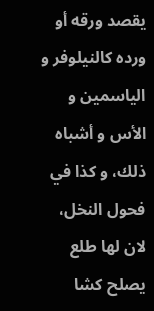يقصد ورقه أو ورده كالنيلوفر و الياسمين و الأس و أشباه ذلك، و كذا في فحول النخل، لان لها طلع يصلح كشا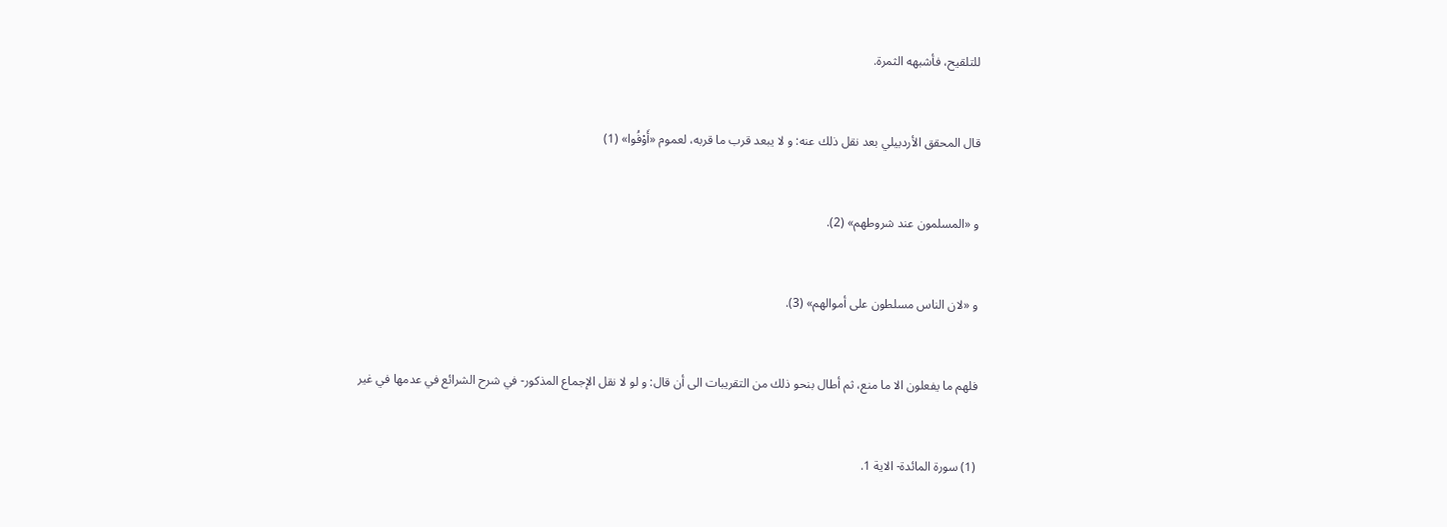للتلقيح، فأشبهه الثمرة.


قال المحقق الأردبيلي بعد نقل ذلك عنه: و لا يبعد قرب ما قربه، لعموم «أَوْفُوا» (1)


و «المسلمون عند شروطهم» (2).


و «لان الناس مسلطون على أموالهم» (3).


فلهم ما يفعلون الا ما منع، ثم أطال بنحو ذلك من التقريبات الى أن قال: و لو لا نقل الإجماع المذكور- في شرح الشرائع في عدمها في غير


(1) سورة المائدة- الاية 1.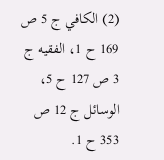(2) الكافي ج 5 ص 169 ح 1، الفقيه ج 3 ص 127 ح 5، الوسائل ج 12 ص 353 ح 1.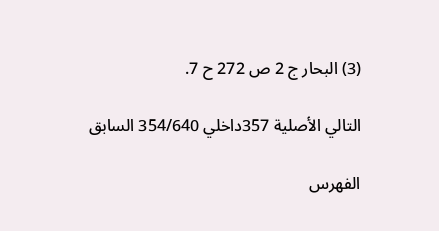(3) البحار ج 2 ص 272 ح 7.

التالي الأصلية 357داخلي 354/640 السابق

الفهرس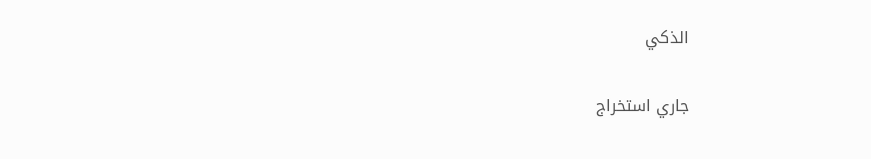الذكي

جاري استخراج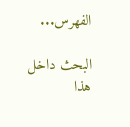الفهرس...

البحث داخل هذا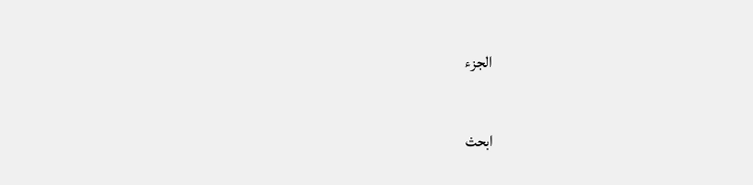الجزء

ابحث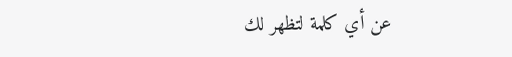عن أي كلمة لتظهر لك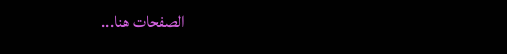الصفحات هنا...